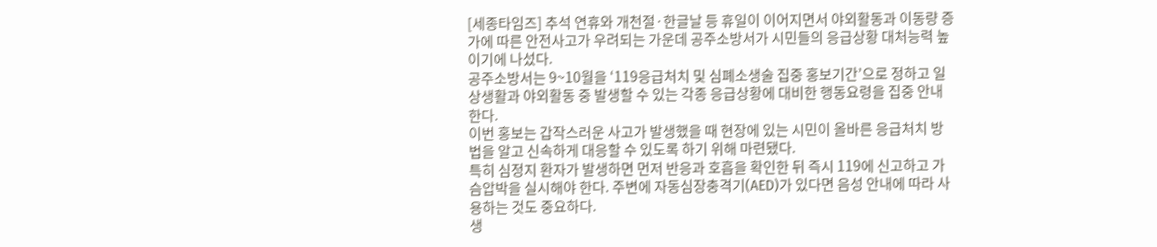[세종타임즈] 추석 연휴와 개천절·한글날 등 휴일이 이어지면서 야외활동과 이동량 증가에 따른 안전사고가 우려되는 가운데 공주소방서가 시민들의 응급상황 대처능력 높이기에 나섰다.
공주소방서는 9~10월을 ‘119응급처치 및 심폐소생술 집중 홍보기간’으로 정하고 일상생활과 야외활동 중 발생할 수 있는 각종 응급상황에 대비한 행동요령을 집중 안내한다.
이번 홍보는 갑작스러운 사고가 발생했을 때 현장에 있는 시민이 올바른 응급처치 방법을 알고 신속하게 대응할 수 있도록 하기 위해 마련됐다.
특히 심정지 환자가 발생하면 먼저 반응과 호흡을 확인한 뒤 즉시 119에 신고하고 가슴압박을 실시해야 한다. 주변에 자동심장충격기(AED)가 있다면 음성 안내에 따라 사용하는 것도 중요하다.
생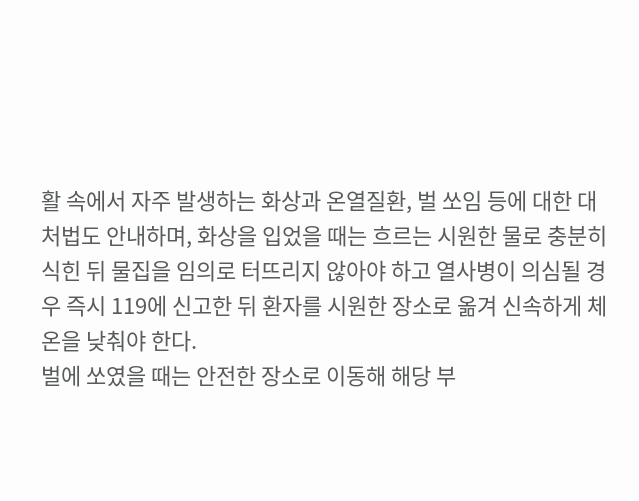활 속에서 자주 발생하는 화상과 온열질환, 벌 쏘임 등에 대한 대처법도 안내하며, 화상을 입었을 때는 흐르는 시원한 물로 충분히 식힌 뒤 물집을 임의로 터뜨리지 않아야 하고 열사병이 의심될 경우 즉시 119에 신고한 뒤 환자를 시원한 장소로 옮겨 신속하게 체온을 낮춰야 한다.
벌에 쏘였을 때는 안전한 장소로 이동해 해당 부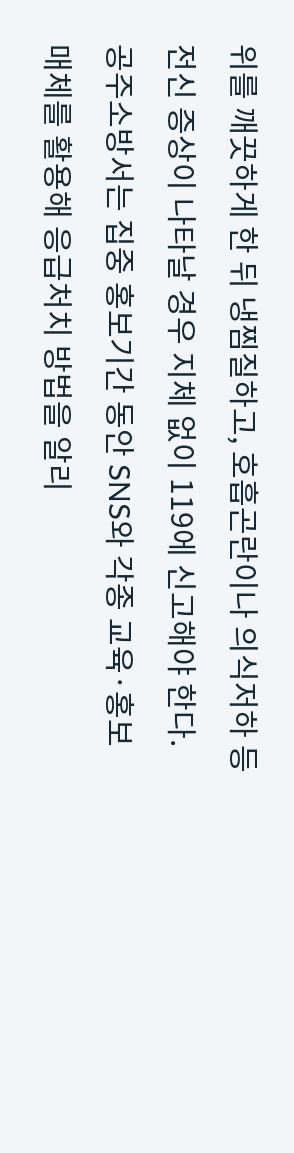위를 깨끗하게 한 뒤 냉찜질하고, 호흡곤란이나 의식저하 등 전신 증상이 나타날 경우 지체 없이 119에 신고해야 한다.
공주소방서는 집중 홍보기간 동안 SNS와 각종 교육·홍보매체를 활용해 응급처치 방법을 알리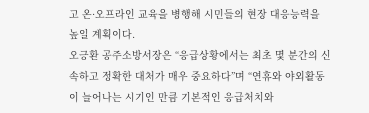고 온·오프라인 교육을 병행해 시민들의 현장 대응능력을 높일 계획이다.
오긍환 공주소방서장은 “응급상황에서는 최초 몇 분간의 신속하고 정확한 대처가 매우 중요하다”며 “연휴와 야외활동이 늘어나는 시기인 만큼 기본적인 응급처치와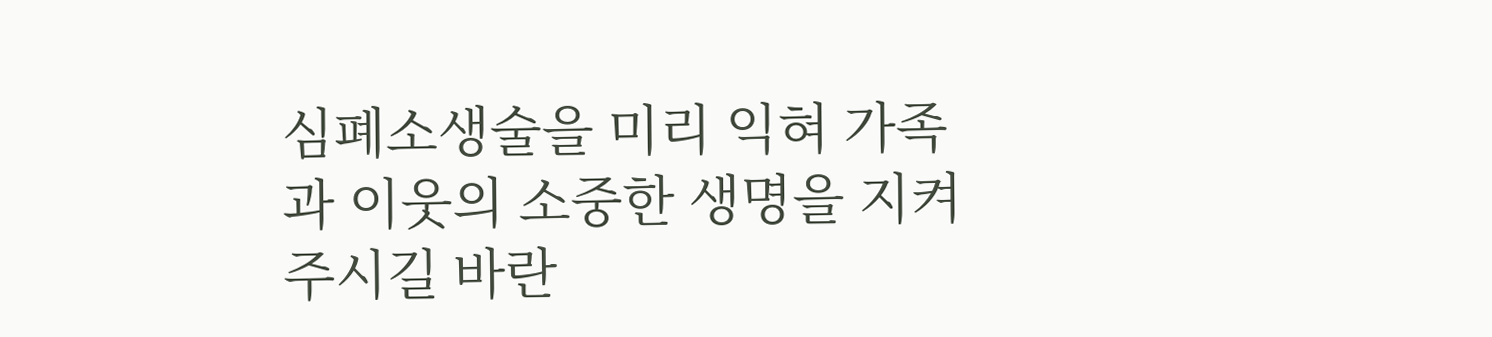심폐소생술을 미리 익혀 가족과 이웃의 소중한 생명을 지켜주시길 바란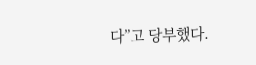다”고 당부했다.